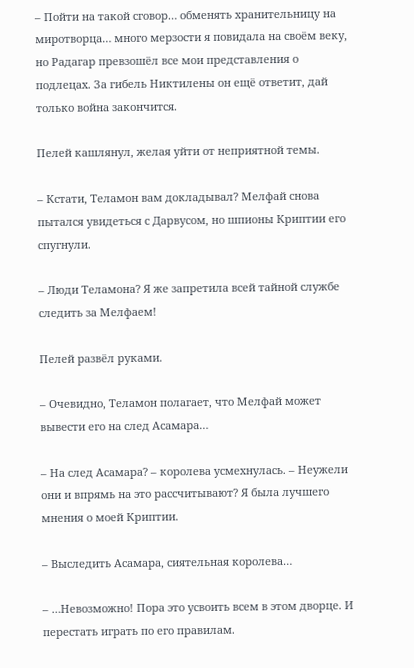– Пойти на такой сговор… обменять хранительницу на миротворца… много мерзости я повидала на своём веку, но Радагар превзошёл все мои представления о подлецах. За гибель Никтилены он ещё ответит, дай только война закончится.

Пелей кашлянул, желая уйти от неприятной темы.

– Кстати, Теламон вам докладывал? Мелфай снова пытался увидеться с Дарвусом, но шпионы Криптии его спугнули.

– Люди Теламона? Я же запретила всей тайной службе следить за Мелфаем!

Пелей развёл руками.

– Очевидно, Теламон полагает, что Мелфай может вывести его на след Асамара…

– На след Асамара? – королева усмехнулась. – Неужели они и впрямь на это рассчитывают? Я была лучшего мнения о моей Криптии.

– Выследить Асамара, сиятельная королева…

– …Невозможно! Пора это усвоить всем в этом дворце. И перестать играть по его правилам.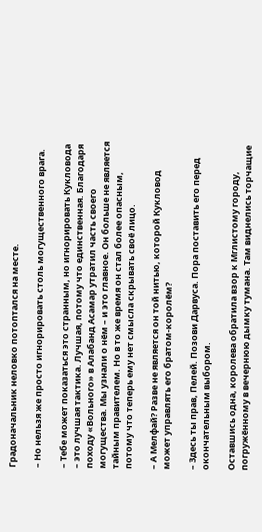Градоначальник неловко потоптался на месте.

– Но нельзя же просто игнорировать столь могущественного врага.

– Тебе может показаться это странным, но игнорировать Кукловода – это лучшая тактика. Лучшая, потому что единственная. Благодаря походу «Вольного» в Алабанд Асамар утратил часть своего могущества. Мы узнали о нём – и это главное. Он больше не является тайным правителем. Но в то же время он стал более опасным, потому что теперь ему нет смысла скрывать своё лицо.

– А Мелфай? Разве не является он той нитью, которой Кукловод может управлять его братом-королём?

– Здесь ты прав, Пелей. Позови Дарвуса. Пора поставить его перед окончательным выбором.

Оставшись одна, королева обратила взор к Мглистому городу, погружённому в вечернюю дымку тумана. Там виднелись торчащие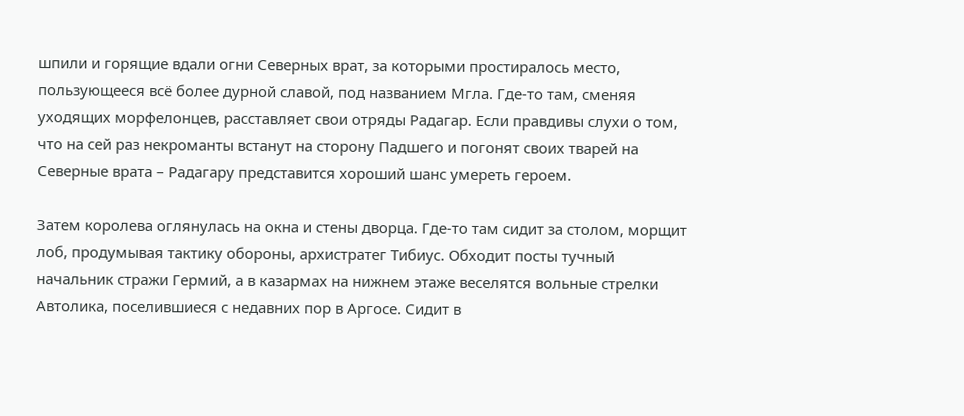шпили и горящие вдали огни Северных врат, за которыми простиралось место, пользующееся всё более дурной славой, под названием Мгла. Где-то там, сменяя уходящих морфелонцев, расставляет свои отряды Радагар. Если правдивы слухи о том, что на сей раз некроманты встанут на сторону Падшего и погонят своих тварей на Северные врата – Радагару представится хороший шанс умереть героем.

Затем королева оглянулась на окна и стены дворца. Где-то там сидит за столом, морщит лоб, продумывая тактику обороны, архистратег Тибиус. Обходит посты тучный начальник стражи Гермий, а в казармах на нижнем этаже веселятся вольные стрелки Автолика, поселившиеся с недавних пор в Аргосе. Сидит в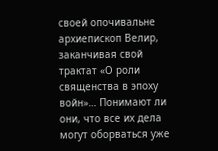своей опочивальне архиепископ Велир, заканчивая свой трактат «О роли священства в эпоху войн»… Понимают ли они, что все их дела могут оборваться уже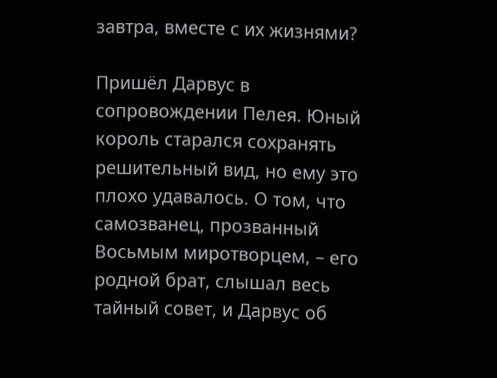завтра, вместе с их жизнями?

Пришёл Дарвус в сопровождении Пелея. Юный король старался сохранять решительный вид, но ему это плохо удавалось. О том, что самозванец, прозванный Восьмым миротворцем, – его родной брат, слышал весь тайный совет, и Дарвус об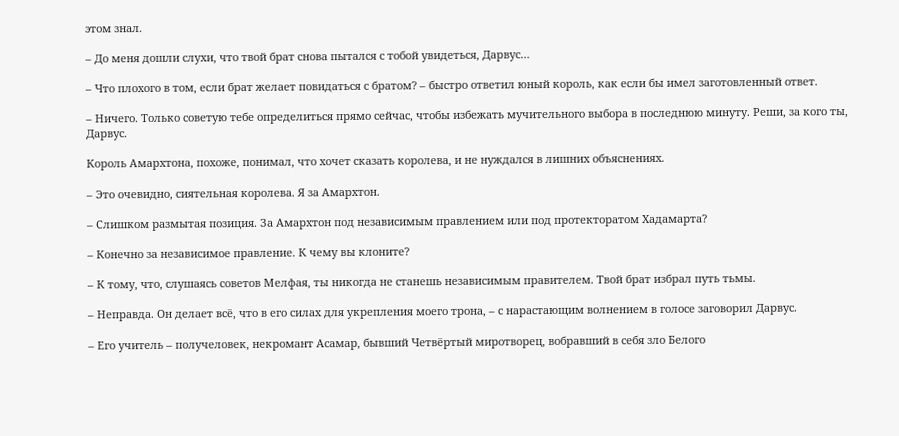этом знал.

– До меня дошли слухи, что твой брат снова пытался с тобой увидеться, Дарвус…

– Что плохого в том, если брат желает повидаться с братом? – быстро ответил юный король, как если бы имел заготовленный ответ.

– Ничего. Только советую тебе определиться прямо сейчас, чтобы избежать мучительного выбора в последнюю минуту. Реши, за кого ты, Дарвус.

Король Амархтона, похоже, понимал, что хочет сказать королева, и не нуждался в лишних объяснениях.

– Это очевидно, сиятельная королева. Я за Амархтон.

– Слишком размытая позиция. За Амархтон под независимым правлением или под протекторатом Хадамарта?

– Конечно за независимое правление. К чему вы клоните?

– К тому, что, слушаясь советов Мелфая, ты никогда не станешь независимым правителем. Твой брат избрал путь тьмы.

– Неправда. Он делает всё, что в его силах для укрепления моего трона, – с нарастающим волнением в голосе заговорил Дарвус.

– Его учитель – получеловек, некромант Асамар, бывший Четвёртый миротворец, вобравший в себя зло Белого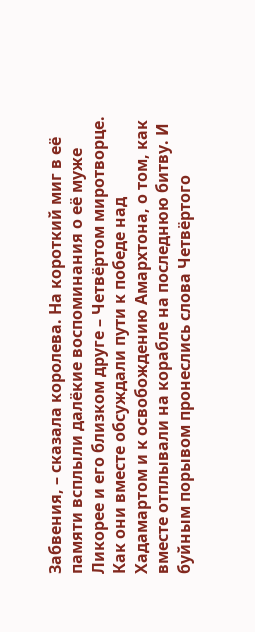Забвения, – сказала королева. На короткий миг в её памяти всплыли далёкие воспоминания о её муже Ликорее и его близком друге – Четвёртом миротворце. Как они вместе обсуждали пути к победе над Хадамартом и к освобождению Амархтона, о том, как вместе отплывали на корабле на последнюю битву. И буйным порывом пронеслись слова Четвёртого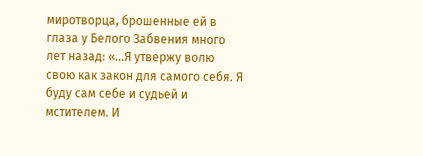миротворца, брошенные ей в глаза у Белого Забвения много лет назад: «…Я утвержу волю свою как закон для самого себя. Я буду сам себе и судьей и мстителем. И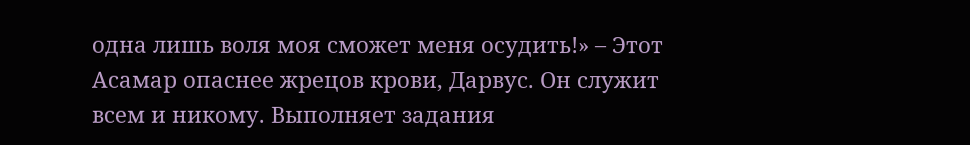одна лишь воля моя сможет меня осудить!» – Этот Асамар опаснее жрецов крови, Дарвус. Он служит всем и никому. Выполняет задания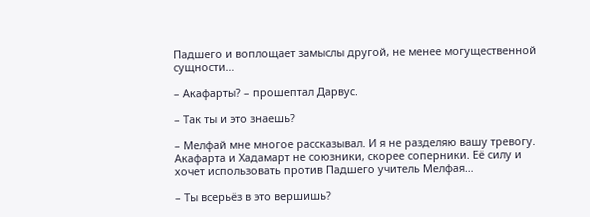Падшего и воплощает замыслы другой, не менее могущественной сущности…

– Акафарты? – прошептал Дарвус.

– Так ты и это знаешь?

– Мелфай мне многое рассказывал. И я не разделяю вашу тревогу. Акафарта и Хадамарт не союзники, скорее соперники. Её силу и хочет использовать против Падшего учитель Мелфая…

– Ты всерьёз в это вершишь?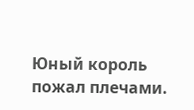Юный король пожал плечами.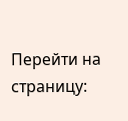Перейти на страницу: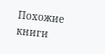Похожие книги